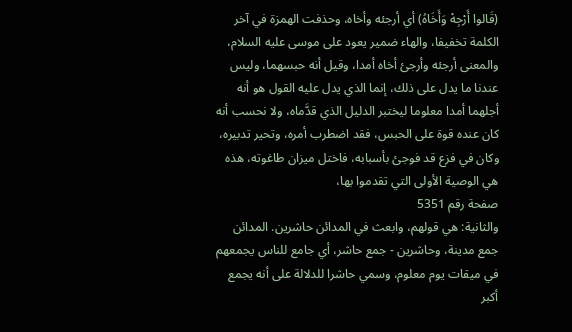(قَالوا أَرْجِهْ وَأَخَاهُ) أي أرجئه وأخاه، وحذفت الهمزة في آخر الكلمة تخفيفا، والهاء ضمير يعود على موسى عليه السلام، والمعنى أرجئه وأرجئ أخاه أمدا، وقيل أنه حبسهما، وليس عندنا ما يدل على ذلك، إنما الذي يدل عليه القول هو أنه أجلهما أمدا معلوما ليختبر الدليل الذي قدَّماه، ولا نحسب أنه كان عنده قوة على الحبس، فقد اضطرب أمره، وتحير تدبيره، وكان في فزع قد فوجئ بأسبابه، فاختل ميزان طاغوته، هذه هي الوصية الأولى التي تقدموا بها،
صفحة رقم 5351
والثانية: هي قولهم، وابعث في المدائن حاشرين. المدائن جمع مدينة، وحاشرين - جمع حاشر، أي جامع للناس يجمعهم في ميقات يوم معلوم، وسمي حاشرا للدلالة على أنه يجمع أكبر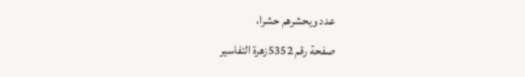عدد ويحشرهم حشرا،
صفحة رقم 5352زهرة التفاسير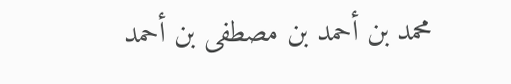محمد بن أحمد بن مصطفى بن أحمد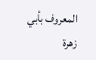المعروف بأبي زهرة